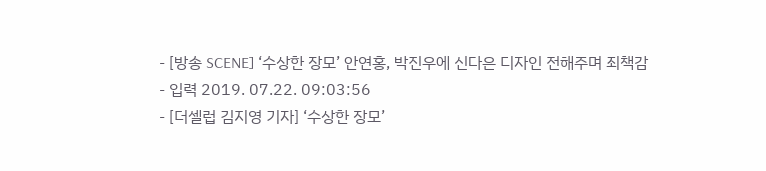- [방송 SCENE] ‘수상한 장모’ 안연홍, 박진우에 신다은 디자인 전해주며 죄책감
- 입력 2019. 07.22. 09:03:56
- [더셀럽 김지영 기자] ‘수상한 장모’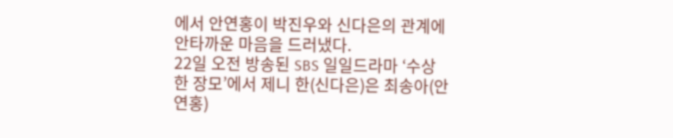에서 안연홍이 박진우와 신다은의 관계에 안타까운 마음을 드러냈다.
22일 오전 방송된 SBS 일일드라마 ‘수상한 장모’에서 제니 한(신다은)은 최송아(안연홍)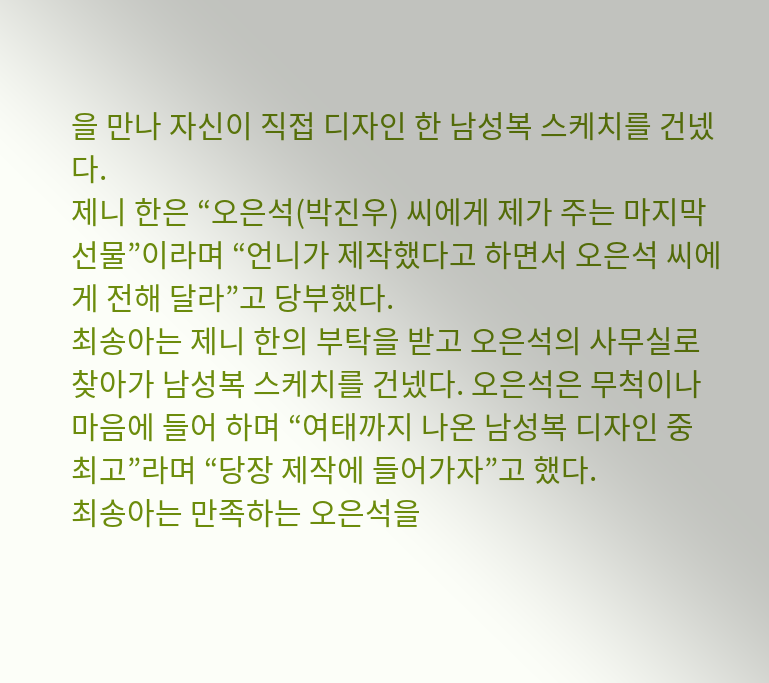을 만나 자신이 직접 디자인 한 남성복 스케치를 건넸다.
제니 한은 “오은석(박진우) 씨에게 제가 주는 마지막 선물”이라며 “언니가 제작했다고 하면서 오은석 씨에게 전해 달라”고 당부했다.
최송아는 제니 한의 부탁을 받고 오은석의 사무실로 찾아가 남성복 스케치를 건넸다. 오은석은 무척이나 마음에 들어 하며 “여태까지 나온 남성복 디자인 중 최고”라며 “당장 제작에 들어가자”고 했다.
최송아는 만족하는 오은석을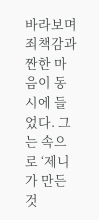바라보며 죄책감과 짠한 마음이 동시에 들었다. 그는 속으로 ‘제니가 만든 것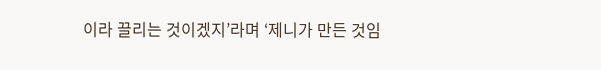이라 끌리는 것이겠지’라며 ‘제니가 만든 것임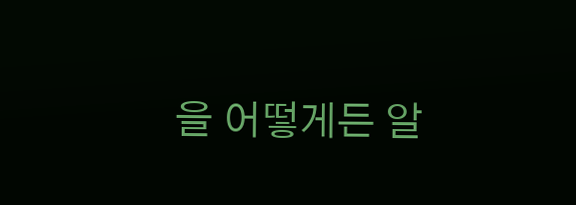을 어떻게든 알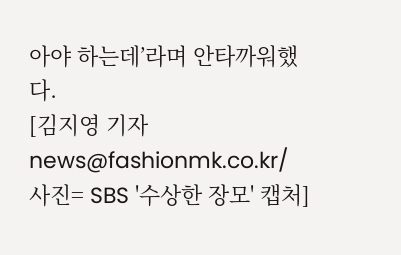아야 하는데’라며 안타까워했다.
[김지영 기자 news@fashionmk.co.kr/ 사진= SBS '수상한 장모' 캡처]